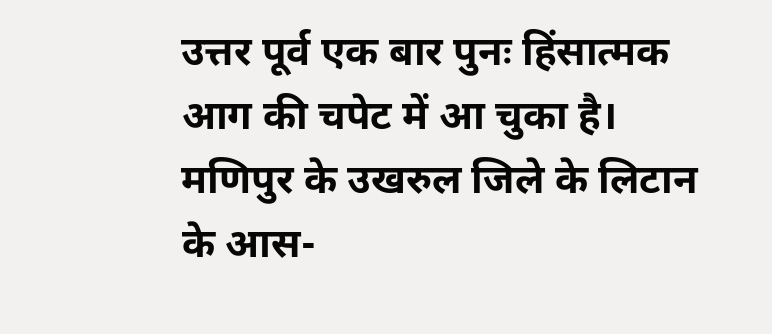उत्तर पूर्व एक बार पुनः हिंसात्मक आग की चपेट में आ चुका है। मणिपुर के उखरुल जिले के लिटान के आस-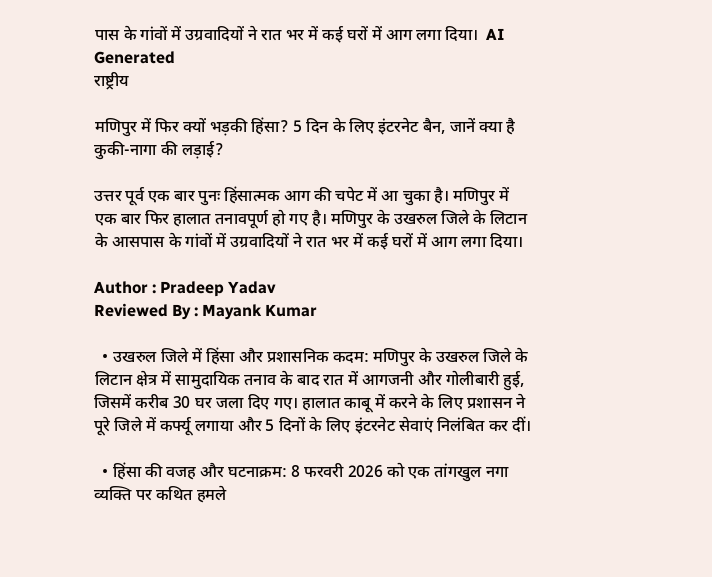पास के गांवों में उग्रवादियों ने रात भर में कई घरों में आग लगा दिया।  AI Generated
राष्ट्रीय

मणिपुर में फिर क्यों भड़की हिंसा? 5 दिन के लिए इंटरनेट बैन, जानें क्या है कुकी-नागा की लड़ाई?

उत्तर पूर्व एक बार पुनः हिंसात्मक आग की चपेट में आ चुका है। मणिपुर में एक बार फिर हालात तनावपूर्ण हो गए है। मणिपुर के उखरुल जिले के लिटान के आसपास के गांवों में उग्रवादियों ने रात भर में कई घरों में आग लगा दिया।

Author : Pradeep Yadav
Reviewed By : Mayank Kumar

  • उखरुल जिले में हिंसा और प्रशासनिक कदम: मणिपुर के उखरुल जिले के लिटान क्षेत्र में सामुदायिक तनाव के बाद रात में आगजनी और गोलीबारी हुई, जिसमें करीब 30 घर जला दिए गए। हालात काबू में करने के लिए प्रशासन ने पूरे जिले में कर्फ्यू लगाया और 5 दिनों के लिए इंटरनेट सेवाएं निलंबित कर दीं।

  • हिंसा की वजह और घटनाक्रम: 8 फरवरी 2026 को एक तांगखुल नगा व्यक्ति पर कथित हमले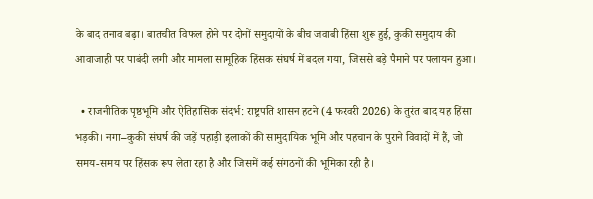के बाद तनाव बढ़ा। बातचीत विफल होने पर दोनों समुदायों के बीच जवाबी हिंसा शुरू हुई, कुकी समुदाय की आवाजाही पर पाबंदी लगी और मामला सामूहिक हिंसक संघर्ष में बदल गया, जिससे बड़े पैमाने पर पलायन हुआ।

  • राजनीतिक पृष्ठभूमि और ऐतिहासिक संदर्भ: राष्ट्रपति शासन हटने (4 फरवरी 2026) के तुरंत बाद यह हिंसा भड़की। नगा–कुकी संघर्ष की जड़ें पहाड़ी इलाकों की सामुदायिक भूमि और पहचान के पुराने विवादों में हैं, जो समय-समय पर हिंसक रूप लेता रहा है और जिसमें कई संगठनों की भूमिका रही है।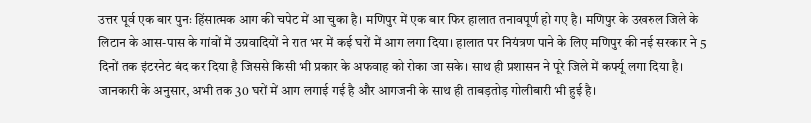उत्तर पूर्व एक बार पुनः हिंसात्मक आग की चपेट में आ चुका है। मणिपुर में एक बार फिर हालात तनावपूर्ण हो गए है। मणिपुर के उखरुल जिले के लिटान के आस-पास के गांवों में उग्रवादियों ने रात भर में कई घरों में आग लगा दिया। हालात पर नियंत्रण पाने के लिए मणिपुर की नई सरकार ने 5 दिनों तक इंटरनेट बंद कर दिया है जिससे किसी भी प्रकार के अफवाह को रोका जा सके। साथ ही प्रशासन ने पूरे जिले में कर्फ्यू लगा दिया है। जानकारी के अनुसार, अभी तक 30 घरों में आग लगाई गई है और आगजनी के साथ ही ताबड़तोड़ गोलीबारी भी हुई है।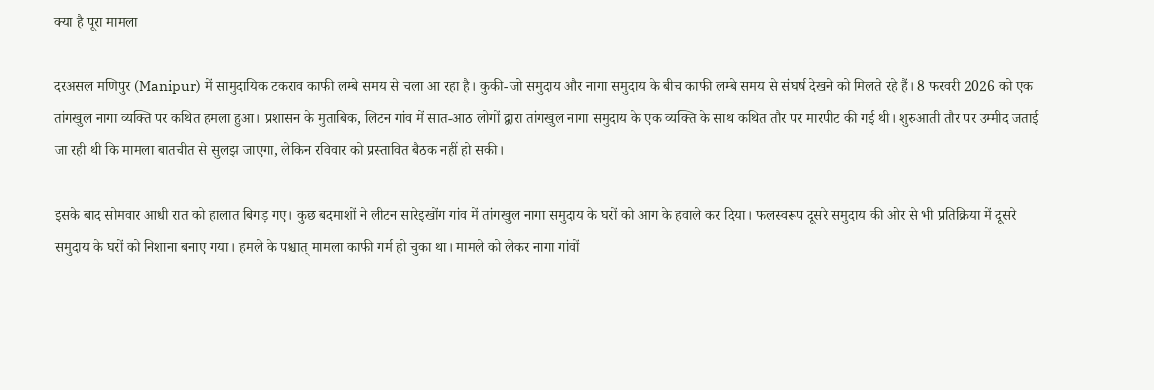क्या है पूरा मामला

दरअसल मणिपुर (Manipur) में सामुदायिक टकराव काफी लम्बे समय से चला आ रहा है। कुकी-जो समुदाय और नागा समुदाय के बीच काफी लम्बे समय से संघर्ष देखने को मिलते रहे हैं। 8 फरवरी 2026 को एक तांगखुल नागा व्यक्ति पर कथित हमला हुआ। प्रशासन के मुताबिक, लिटन गांव में सात-आठ लोगों द्वारा तांगखुल नागा समुदाय के एक व्यक्ति के साथ कथित तौर पर मारपीट की गई थी। शुरुआती तौर पर उम्मीद जताई जा रही थी कि मामला बातचीत से सुलझ जाएगा, लेकिन रविवार को प्रस्तावित बैठक नहीं हो सकी।

इसके बाद सोमवार आधी रात को हालात बिगड़ गए। कुछ बदमाशों ने लीटन सारेइखोंग गांव में तांगखुल नागा समुदाय के घरों को आग के हवाले कर दिया। फलस्वरूप दूसरे समुदाय की ओर से भी प्रतिक्रिया में दूसरे समुदाय के घरों को निशाना बनाए गया। हमले के पश्चात् मामला काफी गर्म हो चुका था। मामले को लेकर नागा गांवों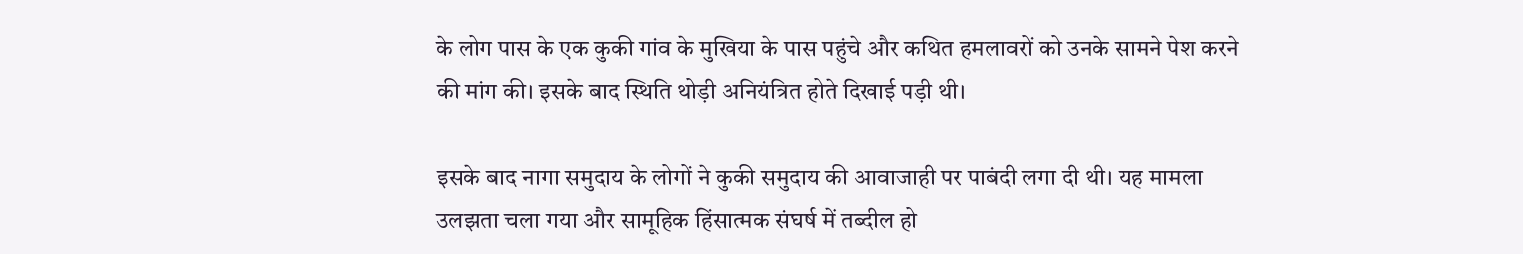के लोग पास के एक कुकी गांव के मुखिया के पास पहुंचे और कथित हमलावरों को उनके सामने पेश करने की मांग की। इसके बाद स्थिति थोड़ी अनियंत्रित होते दिखाई पड़ी थी।

इसके बाद नागा समुदाय के लोगों ने कुकी समुदाय की आवाजाही पर पाबंदी लगा दी थी। यह मामला उलझता चला गया और सामूहिक हिंसात्मक संघर्ष में तब्दील हो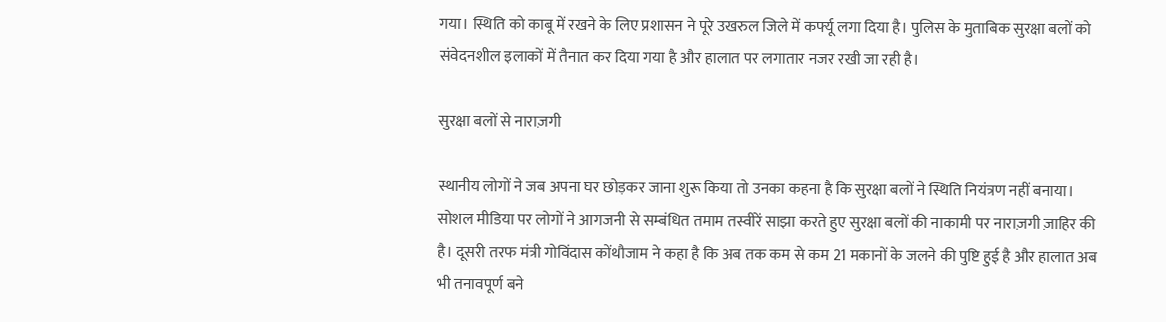गया। स्थिति को काबू में रखने के लिए प्रशासन ने पूरे उखरुल जिले में कर्फ्यू लगा दिया है। पुलिस के मुताबिक सुरक्षा बलों को संवेदनशील इलाकों में तैनात कर दिया गया है और हालात पर लगातार नजर रखी जा रही है।

सुरक्षा बलों से नाराज़गी

स्थानीय लोगों ने जब अपना घर छोड़कर जाना शुरू किया तो उनका कहना है कि सुरक्षा बलों ने स्थिति नियंत्रण नहीं बनाया। सोशल मीडिया पर लोगों ने आगजनी से सम्बंधित तमाम तस्वीरें साझा करते हुए सुरक्षा बलों की नाकामी पर नाराज़गी ज़ाहिर की है। दूसरी तरफ मंत्री गोविंदास कोंथौजाम ने कहा है कि अब तक कम से कम 21 मकानों के जलने की पुष्टि हुई है और हालात अब भी तनावपूर्ण बने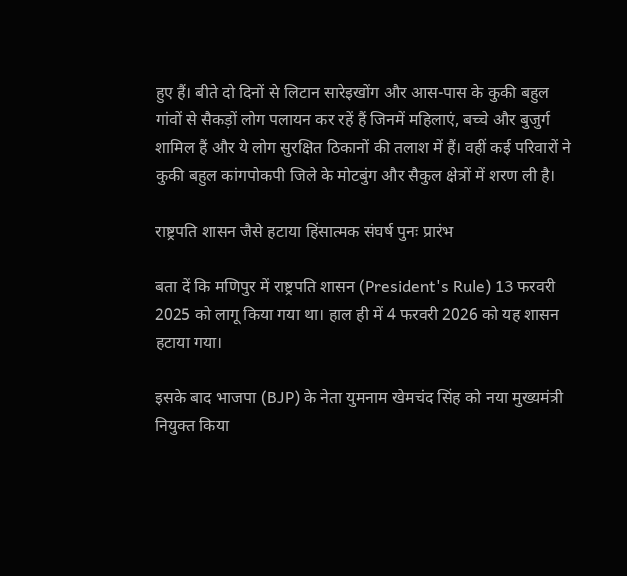हुए हैं। बीते दो दिनों से लिटान सारेइखोंग और आस-पास के कुकी बहुल गांवों से सैकड़ों लोग पलायन कर रहें हैं जिनमें महिलाएं, बच्चे और बुजुर्ग शामिल हैं और ये लोग सुरक्षित ठिकानों की तलाश में हैं। वहीं कई परिवारों ने कुकी बहुल कांगपोकपी जिले के मोटबुंग और सैकुल क्षेत्रों में शरण ली है।

राष्ट्रपति शासन जैसे हटाया हिंसात्मक संघर्ष पुनः प्रारंभ

बता दें कि मणिपुर में राष्ट्रपति शासन (President's Rule) 13 फरवरी 2025 को लागू किया गया था। हाल ही में 4 फरवरी 2026 को यह शासन हटाया गया।

इसके बाद भाजपा (BJP) के नेता युमनाम खेमचंद सिंह को नया मुख्यमंत्री नियुक्त किया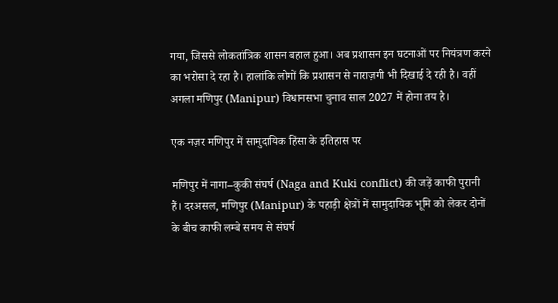गया, जिससे लोकतांत्रिक शासन बहाल हुआ। अब प्रशासन इन घटनाओं पर नियंत्रण करने का भरोसा दे रहा है। हालांकि लोगों कि प्रशासन से नाराज़गी भी दिखाई दे रही है। वहीं अगला मणिपुर (Manipur) विधानसभा चुनाव साल 2027 में होना तय है।

एक नज़र मणिपुर में सामुदायिक हिंसा के इतिहास पर

मणिपुर में नागा–कुकी संघर्ष (Naga and Kuki conflict) की जड़ें काफी पुरानी हैं। दरअसल, मणिपुर (Manipur) के पहाड़ी क्षेत्रों में सामुदायिक भूमि को लेकर दोनों के बीच काफी लम्बे समय से संघर्ष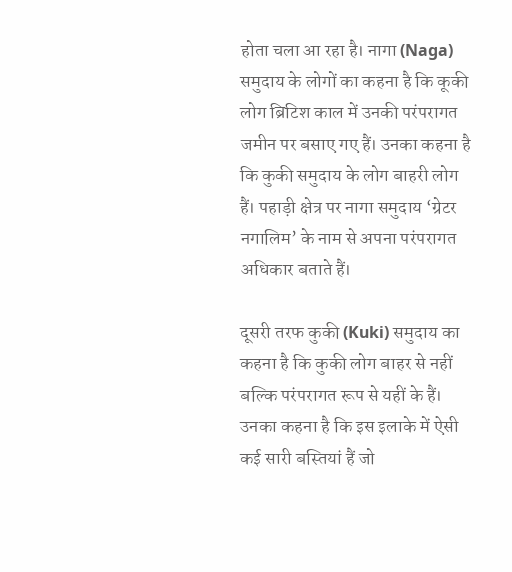होता चला आ रहा है। नागा (Naga) समुदाय के लोगों का कहना है कि कूकी लोग ब्रिटिश काल में उनकी परंपरागत जमीन पर बसाए गए हैं। उनका कहना है कि कुकी समुदाय के लोग बाहरी लोग हैं। पहाड़ी क्षेत्र पर नागा समुदाय ‘ग्रेटर नगालिम’ के नाम से अपना परंपरागत अधिकार बताते हैं।

दूसरी तरफ कुकी (Kuki) समुदाय का कहना है कि कुकी लोग बाहर से नहीं बल्कि परंपरागत रूप से यहीं के हैं। उनका कहना है कि इस इलाके में ऐसी कई सारी बस्तियां हैं जो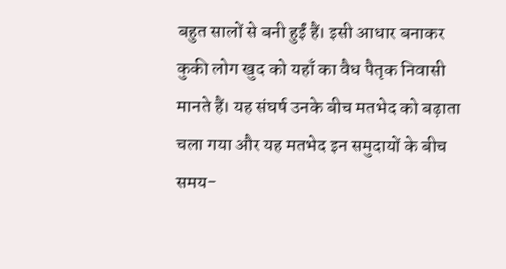बहुत सालों से बनी हुईं हैं। इसी आधार बनाकर कुकी लोग खुद को यहाँ का वैध पैतृक निवासी मानते हैं। यह संघर्ष उनके बीच मतभेद को बढ़ाता चला गया और यह मतभेद इन समुदायों के बीच समय-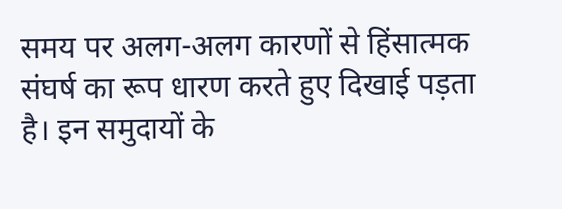समय पर अलग-अलग कारणों से हिंसात्मक संघर्ष का रूप धारण करते हुए दिखाई पड़ता है। इन समुदायों के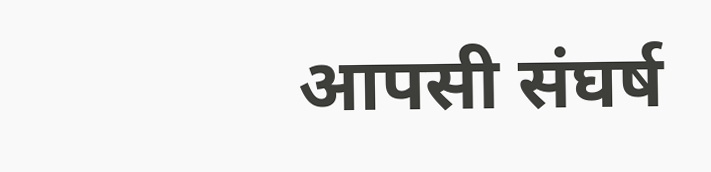आपसी संघर्ष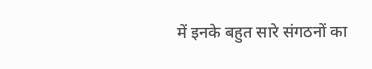में इनके बहुत सारे संगठनों का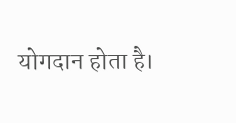योगदान होता है।